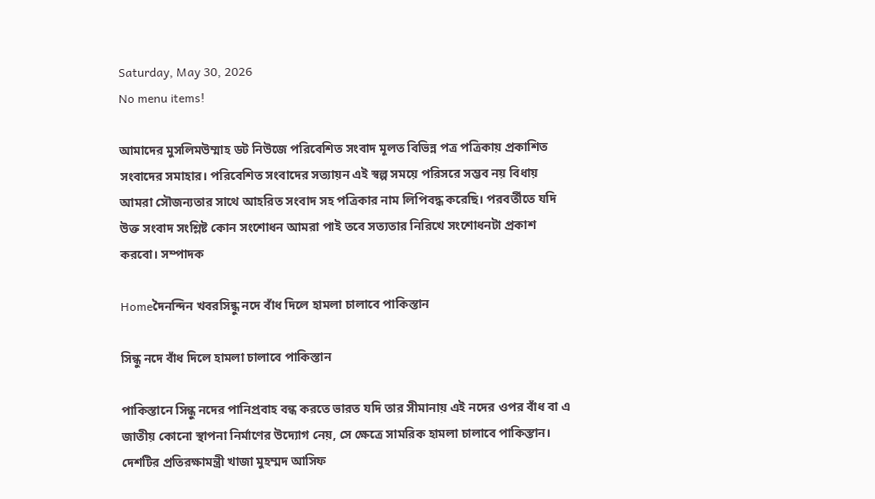Saturday, May 30, 2026
No menu items!

আমাদের মুসলিমউম্মাহ ডট নিউজে পরিবেশিত সংবাদ মূলত বিভিন্ন পত্র পত্রিকায় প্রকাশিত সংবাদের সমাহার। পরিবেশিত সংবাদের সত্যায়ন এই স্বল্প সময়ে পরিসরে সম্ভব নয় বিধায় আমরা সৌজন্যতার সাথে আহরিত সংবাদ সহ পত্রিকার নাম লিপিবদ্ধ করেছি। পরবর্তীতে যদি উক্ত সংবাদ সংশ্লিষ্ট কোন সংশোধন আমরা পাই তবে সত্যতার নিরিখে সংশোধনটা প্রকাশ করবো। সম্পাদক

Homeদৈনন্দিন খবরসিন্ধু নদে বাঁধ দিলে হামলা চালাবে পাকিস্তান

সিন্ধু নদে বাঁধ দিলে হামলা চালাবে পাকিস্তান

পাকিস্তানে সিন্ধু নদের পানিপ্রবাহ বন্ধ করতে ভারত যদি তার সীমানায় এই নদের ওপর বাঁধ বা এ জাতীয় কোনো স্থাপনা নির্মাণের উদ্যোগ নেয়, সে ক্ষেত্রে সামরিক হামলা চালাবে পাকিস্তান। দেশটির প্রতিরক্ষামন্ত্রী খাজা মুহম্মদ আসিফ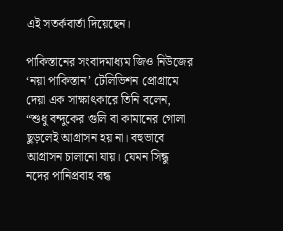এই সতর্কবার্তা দিয়েছেন।

পাকিস্তানের সংবাদমাধ্যম জিও নিউজের ‘নয়া পাকিস্তান’ টেলিভিশন প্রোগ্রামে দেয়া এক সাক্ষাৎকারে তিনি বলেন, “শুধু বন্দুকের গুলি বা কামানের গোলা ছুড়লেই আগ্রাসন হয় না। বহুভাবে আগ্রাসন চালানো যায়। যেমন সিন্ধু নদের পানিপ্রবাহ বন্ধ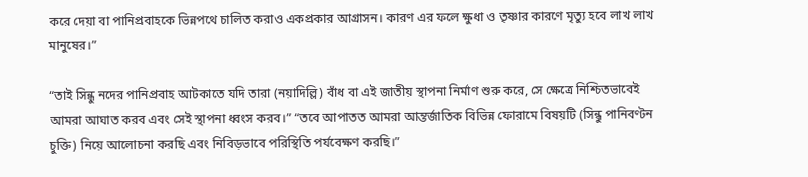করে দেয়া বা পানিপ্রবাহকে ভিন্নপথে চালিত করাও একপ্রকার আগ্রাসন। কারণ এর ফলে ক্ষুধা ও তৃষ্ণার কারণে মৃত্যু হবে লাখ লাখ মানুষের।”

“তাই সিন্ধু নদের পানিপ্রবাহ আটকাতে যদি তারা (নয়াদিল্লি) বাঁধ বা এই জাতীয় স্থাপনা নির্মাণ শুরু করে, সে ক্ষেত্রে নিশ্চিতভাবেই আমরা আঘাত করব এবং সেই স্থাপনা ধ্বংস করব।” “তবে আপাতত আমরা আন্তর্জাতিক বিভিন্ন ফোরামে বিষয়টি (সিন্ধু পানিবণ্টন চুক্তি) নিয়ে আলোচনা করছি এবং নিবিড়ভাবে পরিস্থিতি পর্যবেক্ষণ করছি।”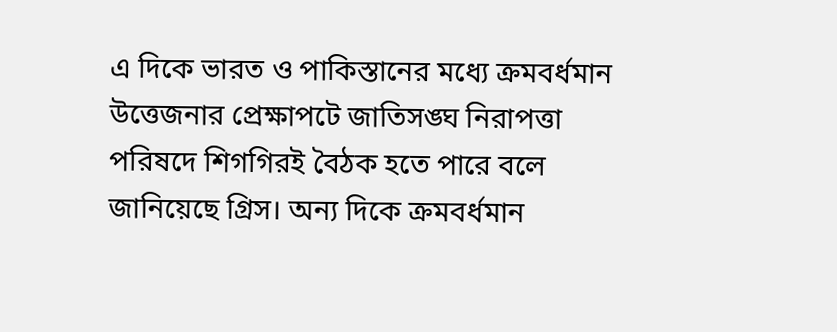এ দিকে ভারত ও পাকিস্তানের মধ্যে ক্রমবর্ধমান উত্তেজনার প্রেক্ষাপটে জাতিসঙ্ঘ নিরাপত্তা পরিষদে শিগগিরই বৈঠক হতে পারে বলে জানিয়েছে গ্রিস। অন্য দিকে ক্রমবর্ধমান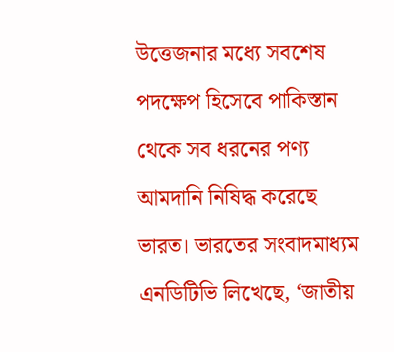উত্তেজনার মধ্যে সবশেষ পদক্ষেপ হিসেবে পাকিস্তান থেকে সব ধরনের পণ্য আমদানি নিষিদ্ধ করেছে ভারত। ভারতের সংবাদমাধ্যম এনডিটিভি লিখেছে, ‘জাতীয়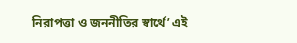নিরাপত্তা ও জননীতির স্বার্থে’ এই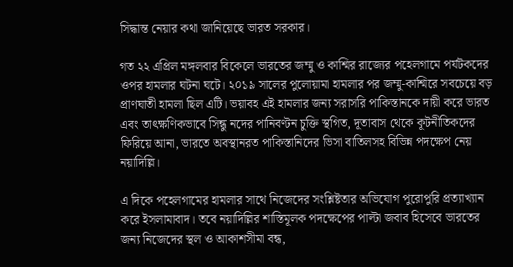সিদ্ধান্ত নেয়ার কথা জানিয়েছে ভারত সরকার।

গত ২২ এপ্রিল মঙ্গলবার বিকেলে ভারতের জম্মু ও কাশ্মির রাজ্যের পহেলগামে পর্যটকদের ওপর হামলার ঘটনা ঘটে। ২০১৯ সালের পুলোয়ামা হামলার পর জম্মু-কাশ্মিরে সবচেয়ে বড় প্রাণঘাতী হামলা ছিল এটি। ভয়াবহ এই হামলার জন্য সরাসরি পাকিস্তানকে দায়ী করে ভারত এবং তাৎক্ষণিকভাবে সিন্ধু নদের পানিবণ্টন চুক্তি স্থগিত, দূতাবাস থেকে কূটনীতিকদের ফিরিয়ে আনা, ভারতে অবস্থানরত পাকিস্তানিদের ভিসা বাতিলসহ বিভিন্ন পদক্ষেপ নেয় নয়াদিল্লি।

এ দিকে পহেলগামের হামলার সাথে নিজেদের সংশ্লিষ্টতার অভিযোগ পুরোপুরি প্রত্যাখ্যান করে ইসলামাবাদ। তবে নয়াদিল্লির শাস্তিমূলক পদক্ষেপের পাল্টা জবাব হিসেবে ভারতের জন্য নিজেদের স্থল ও আকাশসীমা বন্ধ,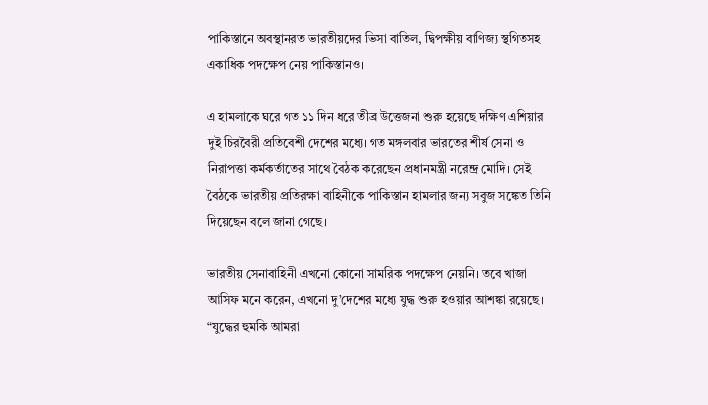পাকিস্তানে অবস্থানরত ভারতীয়দের ভিসা বাতিল, দ্বিপক্ষীয় বাণিজ্য স্থগিতসহ একাধিক পদক্ষেপ নেয় পাকিস্তানও।

এ হামলাকে ঘরে গত ১১ দিন ধরে তীব্র উত্তেজনা শুরু হয়েছে দক্ষিণ এশিয়ার দুই চিরবৈরী প্রতিবেশী দেশের মধ্যে। গত মঙ্গলবার ভারতের শীর্ষ সেনা ও নিরাপত্তা কর্মকর্তাতের সাথে বৈঠক করেছেন প্রধানমন্ত্রী নরেন্দ্র মোদি। সেই বৈঠকে ভারতীয় প্রতিরক্ষা বাহিনীকে পাকিস্তান হামলার জন্য সবুজ সঙ্কেত তিনি দিয়েছেন বলে জানা গেছে।

ভারতীয় সেনাবাহিনী এখনো কোনো সামরিক পদক্ষেপ নেয়নি। তবে খাজা আসিফ মনে করেন, এখনো দু’দেশের মধ্যে যুদ্ধ শুরু হওয়ার আশঙ্কা রয়েছে। “যুদ্ধের হুমকি আমরা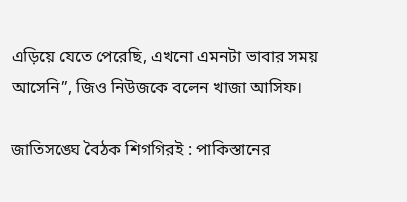এড়িয়ে যেতে পেরেছি, এখনো এমনটা ভাবার সময় আসেনি”, জিও নিউজকে বলেন খাজা আসিফ।

জাতিসঙ্ঘে বৈঠক শিগগিরই : পাকিস্তানের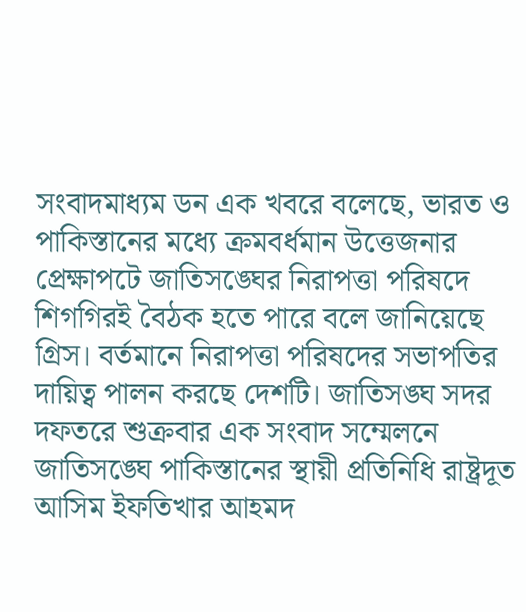সংবাদমাধ্যম ডন এক খবরে বলেছে, ভারত ও পাকিস্তানের মধ্যে ক্রমবর্ধমান উত্তেজনার প্রেক্ষাপটে জাতিসঙ্ঘের নিরাপত্তা পরিষদে শিগগিরই বৈঠক হতে পারে বলে জানিয়েছে গ্রিস। বর্তমানে নিরাপত্তা পরিষদের সভাপতির দায়িত্ব পালন করছে দেশটি। জাতিসঙ্ঘ সদর দফতরে শুক্রবার এক সংবাদ সম্মেলনে জাতিসঙ্ঘে পাকিস্তানের স্থায়ী প্রতিনিধি রাষ্ট্রদূত আসিম ইফতিখার আহমদ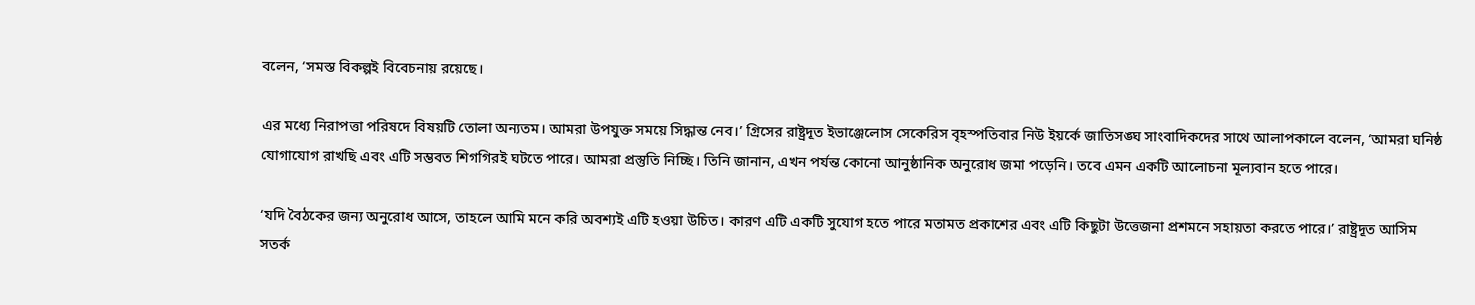বলেন, ‘সমস্ত বিকল্পই বিবেচনায় রয়েছে।

এর মধ্যে নিরাপত্তা পরিষদে বিষয়টি তোলা অন্যতম। আমরা উপযুক্ত সময়ে সিদ্ধান্ত নেব।’ গ্রিসের রাষ্ট্রদূত ইভাঞ্জেলোস সেকেরিস বৃহস্পতিবার নিউ ইয়র্কে জাতিসঙ্ঘ সাংবাদিকদের সাথে আলাপকালে বলেন, ‘আমরা ঘনিষ্ঠ যোগাযোগ রাখছি এবং এটি সম্ভবত শিগগিরই ঘটতে পারে। আমরা প্রস্তুতি নিচ্ছি। তিনি জানান, এখন পর্যন্ত কোনো আনুষ্ঠানিক অনুরোধ জমা পড়েনি। তবে এমন একটি আলোচনা মূল্যবান হতে পারে।

‘যদি বৈঠকের জন্য অনুরোধ আসে, তাহলে আমি মনে করি অবশ্যই এটি হওয়া উচিত। কারণ এটি একটি সুযোগ হতে পারে মতামত প্রকাশের এবং এটি কিছুটা উত্তেজনা প্রশমনে সহায়তা করতে পারে।’ রাষ্ট্রদূত আসিম সতর্ক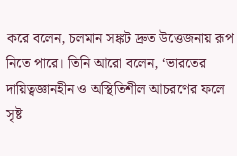করে বলেন, চলমান সঙ্কট দ্রুত উত্তেজনায় রূপ নিতে পারে। তিনি আরো বলেন, ‘ভারতের দায়িত্বজ্ঞানহীন ও অস্থিতিশীল আচরণের ফলে সৃষ্ট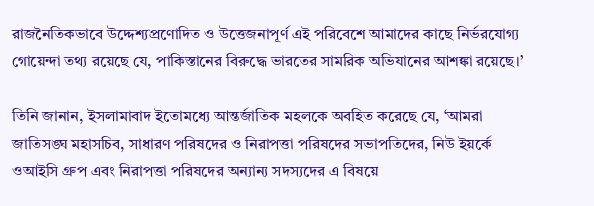রাজনৈতিকভাবে উদ্দেশ্যপ্রণোদিত ও উত্তেজনাপূর্ণ এই পরিবেশে আমাদের কাছে নির্ভরযোগ্য গোয়েন্দা তথ্য রয়েছে যে, পাকিস্তানের বিরুদ্ধে ভারতের সামরিক অভিযানের আশঙ্কা রয়েছে।’

তিনি জানান, ইসলামাবাদ ইতোমধ্যে আন্তর্জাতিক মহলকে অবহিত করেছে যে, ‘আমরা জাতিসঙ্ঘ মহাসচিব, সাধারণ পরিষদের ও নিরাপত্তা পরিষদের সভাপতিদের, নিউ ইয়র্কে ওআইসি গ্রুপ এবং নিরাপত্তা পরিষদের অন্যান্য সদস্যদের এ বিষয়ে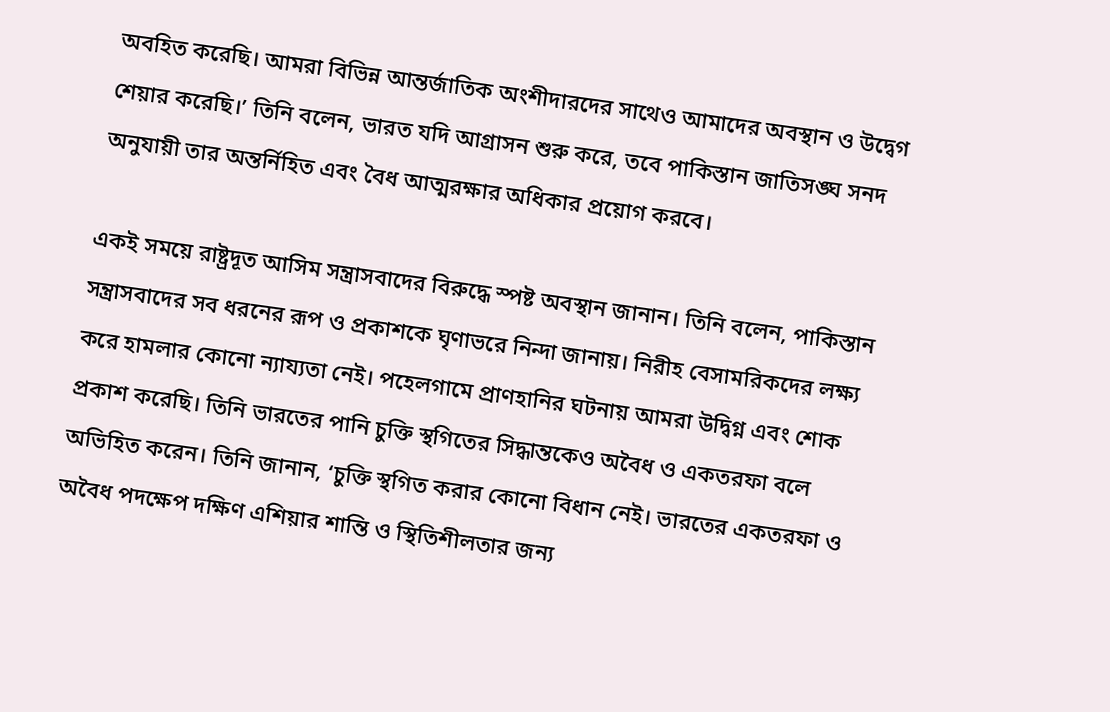অবহিত করেছি। আমরা বিভিন্ন আন্তর্জাতিক অংশীদারদের সাথেও আমাদের অবস্থান ও উদ্বেগ শেয়ার করেছি।’ তিনি বলেন, ভারত যদি আগ্রাসন শুরু করে, তবে পাকিস্তান জাতিসঙ্ঘ সনদ অনুযায়ী তার অন্তর্নিহিত এবং বৈধ আত্মরক্ষার অধিকার প্রয়োগ করবে।

একই সময়ে রাষ্ট্রদূত আসিম সন্ত্রাসবাদের বিরুদ্ধে স্পষ্ট অবস্থান জানান। তিনি বলেন, পাকিস্তান সন্ত্রাসবাদের সব ধরনের রূপ ও প্রকাশকে ঘৃণাভরে নিন্দা জানায়। নিরীহ বেসামরিকদের লক্ষ্য করে হামলার কোনো ন্যায্যতা নেই। পহেলগামে প্রাণহানির ঘটনায় আমরা উদ্বিগ্ন এবং শোক প্রকাশ করেছি। তিনি ভারতের পানি চুক্তি স্থগিতের সিদ্ধান্তকেও অবৈধ ও একতরফা বলে অভিহিত করেন। তিনি জানান, ‘চুক্তি স্থগিত করার কোনো বিধান নেই। ভারতের একতরফা ও অবৈধ পদক্ষেপ দক্ষিণ এশিয়ার শান্তি ও স্থিতিশীলতার জন্য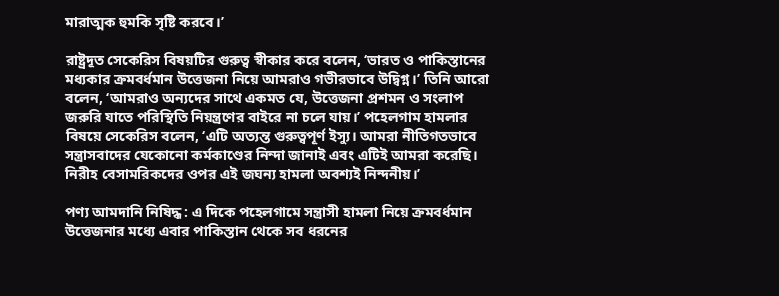মারাত্মক হুমকি সৃষ্টি করবে।’

রাষ্ট্রদূত সেকেরিস বিষয়টির গুরুত্ব স্বীকার করে বলেন, ‘ভারত ও পাকিস্তানের মধ্যকার ক্রমবর্ধমান উত্তেজনা নিয়ে আমরাও গভীরভাবে উদ্বিগ্ন।’ তিনি আরো বলেন, ‘আমরাও অন্যদের সাথে একমত যে, উত্তেজনা প্রশমন ও সংলাপ জরুরি যাতে পরিস্থিতি নিয়ন্ত্রণের বাইরে না চলে যায়।’ পহেলগাম হামলার বিষয়ে সেকেরিস বলেন, ‘এটি অত্যন্ত গুরুত্বপূর্ণ ইস্যু। আমরা নীতিগতভাবে সন্ত্রাসবাদের যেকোনো কর্মকাণ্ডের নিন্দা জানাই এবং এটিই আমরা করেছি। নিরীহ বেসামরিকদের ওপর এই জঘন্য হামলা অবশ্যই নিন্দনীয়।’

পণ্য আমদানি নিষিদ্ধ : এ দিকে পহেলগামে সন্ত্রাসী হামলা নিয়ে ক্রমবর্ধমান উত্তেজনার মধ্যে এবার পাকিস্তান থেকে সব ধরনের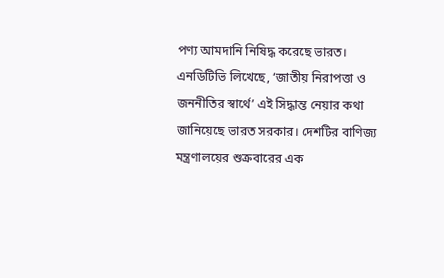পণ্য আমদানি নিষিদ্ধ করেছে ভারত। এনডিটিভি লিখেছে, ‘জাতীয় নিরাপত্তা ও জননীতির স্বার্থে’ এই সিদ্ধান্ত নেয়ার কথা জানিয়েছে ভারত সরকার। দেশটির বাণিজ্য মন্ত্রণালয়ের শুক্রবারের এক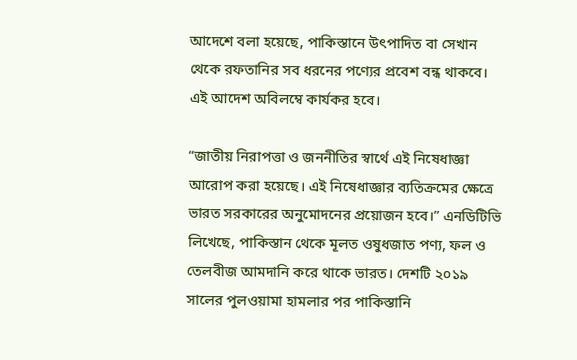আদেশে বলা হয়েছে, পাকিস্তানে উৎপাদিত বা সেখান থেকে রফতানির সব ধরনের পণ্যের প্রবেশ বন্ধ থাকবে। এই আদেশ অবিলম্বে কার্যকর হবে।

“জাতীয় নিরাপত্তা ও জননীতির স্বার্থে এই নিষেধাজ্ঞা আরোপ করা হয়েছে। এই নিষেধাজ্ঞার ব্যতিক্রমের ক্ষেত্রে ভারত সরকারের অনুমোদনের প্রয়োজন হবে।” এনডিটিভি লিখেছে, পাকিস্তান থেকে মূলত ওষুধজাত পণ্য, ফল ও তেলবীজ আমদানি করে থাকে ভারত। দেশটি ২০১৯ সালের পুলওয়ামা হামলার পর পাকিস্তানি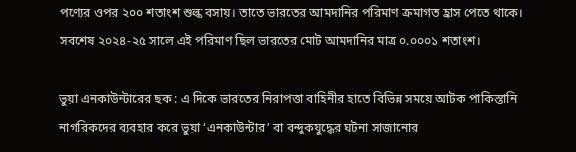পণ্যের ওপর ২০০ শতাংশ শুল্ক বসায়। তাতে ভারতের আমদানির পরিমাণ ক্রমাগত হ্রাস পেতে থাকে। সবশেষ ২০২৪-২৫ সালে এই পরিমাণ ছিল ভারতের মোট আমদানির মাত্র ০.০০০১ শতাংশ।

ভুয়া এনকাউন্টারের ছক : এ দিকে ভারতের নিরাপত্তা বাহিনীর হাতে বিভিন্ন সময়ে আটক পাকিস্তানি নাগরিকদের ব্যবহার করে ভুয়া ‘এনকাউন্টার’ বা বন্দুকযুদ্ধের ঘটনা সাজানোর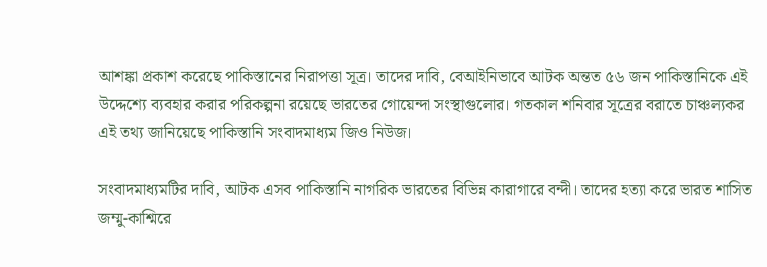আশঙ্কা প্রকাশ করেছে পাকিস্তানের নিরাপত্তা সূত্র। তাদের দাবি, বেআইনিভাবে আটক অন্তত ৫৬ জন পাকিস্তানিকে এই উদ্দেশ্যে ব্যবহার করার পরিকল্পনা রয়েছে ভারতের গোয়েন্দা সংস্থাগুলোর। গতকাল শনিবার সূত্রের বরাতে চাঞ্চল্যকর এই তথ্য জানিয়েছে পাকিস্তানি সংবাদমাধ্যম জিও নিউজ।

সংবাদমাধ্যমটির দাবি, আটক এসব পাকিস্তানি নাগরিক ভারতের বিভিন্ন কারাগারে বন্দী। তাদের হত্যা করে ভারত শাসিত জম্মু-কাশ্মিরে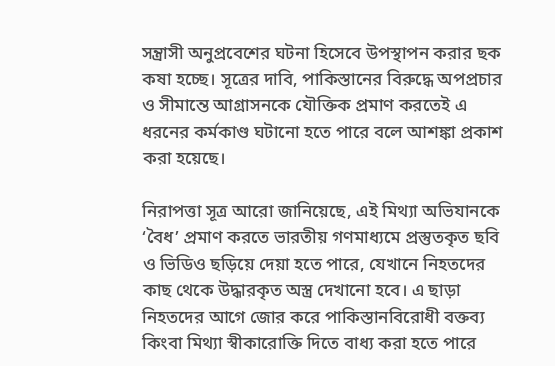সন্ত্রাসী অনুপ্রবেশের ঘটনা হিসেবে উপস্থাপন করার ছক কষা হচ্ছে। সূত্রের দাবি, পাকিস্তানের বিরুদ্ধে অপপ্রচার ও সীমান্তে আগ্রাসনকে যৌক্তিক প্রমাণ করতেই এ ধরনের কর্মকাণ্ড ঘটানো হতে পারে বলে আশঙ্কা প্রকাশ করা হয়েছে।

নিরাপত্তা সূত্র আরো জানিয়েছে, এই মিথ্যা অভিযানকে ‘বৈধ’ প্রমাণ করতে ভারতীয় গণমাধ্যমে প্রস্তুতকৃত ছবি ও ভিডিও ছড়িয়ে দেয়া হতে পারে, যেখানে নিহতদের কাছ থেকে উদ্ধারকৃত অস্ত্র দেখানো হবে। এ ছাড়া নিহতদের আগে জোর করে পাকিস্তানবিরোধী বক্তব্য কিংবা মিথ্যা স্বীকারোক্তি দিতে বাধ্য করা হতে পারে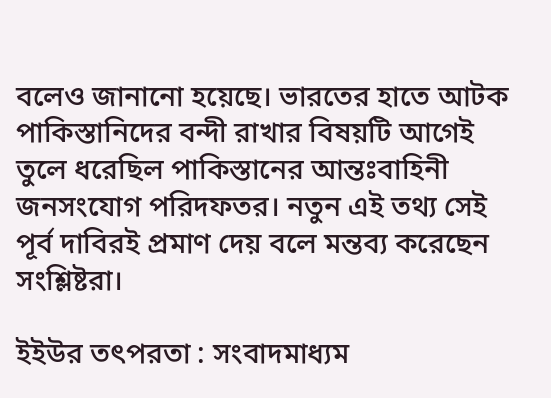বলেও জানানো হয়েছে। ভারতের হাতে আটক পাকিস্তানিদের বন্দী রাখার বিষয়টি আগেই তুলে ধরেছিল পাকিস্তানের আন্তঃবাহিনী জনসংযোগ পরিদফতর। নতুন এই তথ্য সেই পূর্ব দাবিরই প্রমাণ দেয় বলে মন্তব্য করেছেন সংশ্লিষ্টরা।

ইইউর তৎপরতা : সংবাদমাধ্যম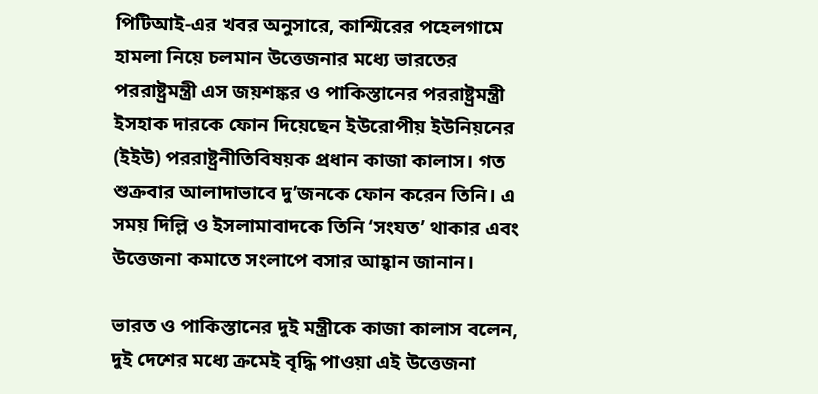পিটিআই-এর খবর অনুসারে, কাশ্মিরের পহেলগামে হামলা নিয়ে চলমান উত্তেজনার মধ্যে ভারতের পররাষ্ট্রমন্ত্রী এস জয়শঙ্কর ও পাকিস্তানের পররাষ্ট্রমন্ত্রী ইসহাক দারকে ফোন দিয়েছেন ইউরোপীয় ইউনিয়নের (ইইউ) পররাষ্ট্রনীতিবিষয়ক প্রধান কাজা কালাস। গত শুক্রবার আলাদাভাবে দু’জনকে ফোন করেন তিনি। এ সময় দিল্লি ও ইসলামাবাদকে তিনি ‘সংযত’ থাকার এবং উত্তেজনা কমাতে সংলাপে বসার আহ্বান জানান।

ভারত ও পাকিস্তানের দুই মন্ত্রীকে কাজা কালাস বলেন, দুই দেশের মধ্যে ক্রমেই বৃদ্ধি পাওয়া এই উত্তেজনা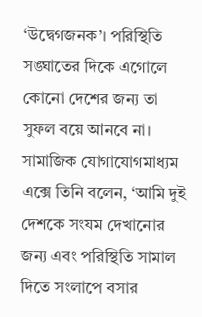‘উদ্বেগজনক’। পরিস্থিতি সঙ্ঘাতের দিকে এগোলে কোনো দেশের জন্য তা সুফল বয়ে আনবে না। সামাজিক যোগাযোগমাধ্যম এক্সে তিনি বলেন, ‘আমি দুই দেশকে সংযম দেখানোর জন্য এবং পরিস্থিতি সামাল দিতে সংলাপে বসার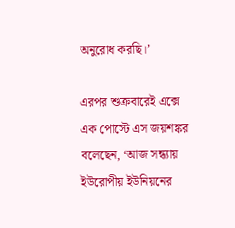অনুরোধ করছি।’

এরপর শুক্রবারেই এক্সে এক পোস্টে এস জয়শঙ্কর বলেছেন, ‘আজ সন্ধ্যায় ইউরোপীয় ইউনিয়নের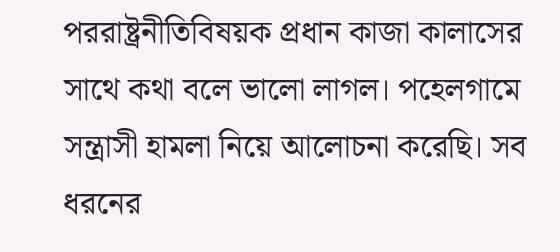পররাষ্ট্রনীতিবিষয়ক প্রধান কাজা কালাসের সাথে কথা বলে ভালো লাগল। পহেলগামে সন্ত্রাসী হামলা নিয়ে আলোচনা করেছি। সব ধরনের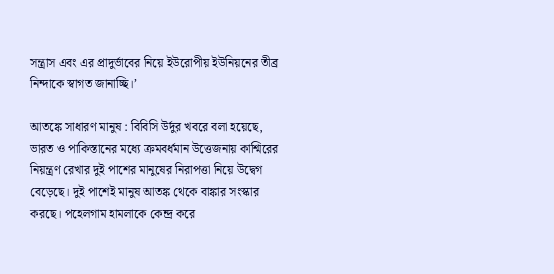সন্ত্রাস এবং এর প্রাদুর্ভাবের নিয়ে ইউরোপীয় ইউনিয়নের তীব্র নিন্দাকে স্বাগত জানাচ্ছি।’

আতঙ্কে সাধারণ মানুষ : বিবিসি উর্দুর খবরে বলা হয়েছে, ভারত ও পাকিস্তানের মধ্যে ক্রমবর্ধমান উত্তেজনায় কাশ্মিরের নিয়ন্ত্রণ রেখার দুই পাশের মানুষের নিরাপত্তা নিয়ে উদ্বেগ বেড়েছে। দুই পাশেই মানুষ আতঙ্ক থেকে বাঙ্কার সংস্কার করছে। পহেলগাম হামলাকে কেন্দ্র করে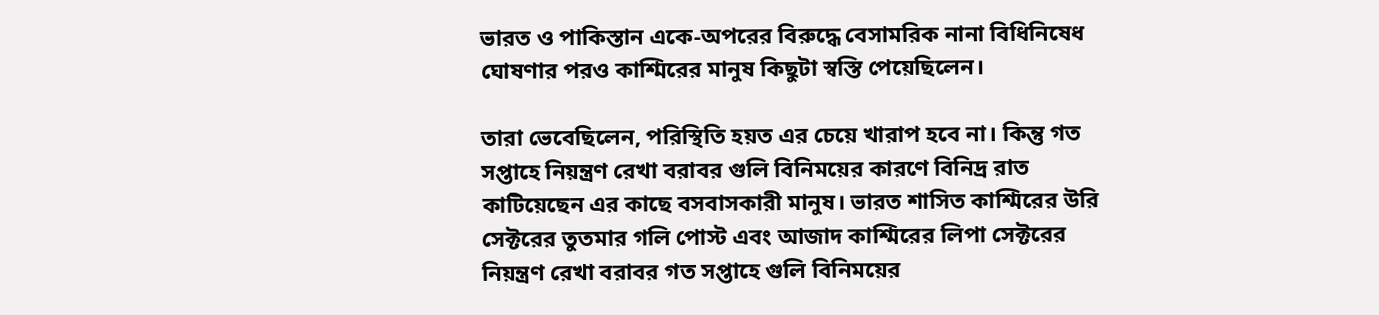ভারত ও পাকিস্তান একে-অপরের বিরুদ্ধে বেসামরিক নানা বিধিনিষেধ ঘোষণার পরও কাশ্মিরের মানুষ কিছুটা স্বস্তি পেয়েছিলেন।

তারা ভেবেছিলেন, পরিস্থিতি হয়ত এর চেয়ে খারাপ হবে না। কিন্তু গত সপ্তাহে নিয়ন্ত্রণ রেখা বরাবর গুলি বিনিময়ের কারণে বিনিদ্র রাত কাটিয়েছেন এর কাছে বসবাসকারী মানুষ। ভারত শাসিত কাশ্মিরের উরি সেক্টরের তুতমার গলি পোস্ট এবং আজাদ কাশ্মিরের লিপা সেক্টরের নিয়ন্ত্রণ রেখা বরাবর গত সপ্তাহে গুলি বিনিময়ের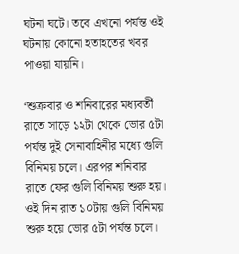ঘটনা ঘটে। তবে এখনো পর্যন্ত ওই ঘটনায় কোনো হতাহতের খবর পাওয়া যায়নি।

‘শুক্রবার ও শনিবারের মধ্যবর্তী রাতে সাড়ে ১২টা থেকে ভোর ৫টা পর্যন্ত দুই সেনাবাহিনীর মধ্যে গুলি বিনিময় চলে। এরপর শনিবার রাতে ফের গুলি বিনিময় শুরু হয়। ওই দিন রাত ১০টায় গুলি বিনিময় শুরু হয়ে ভোর ৫টা পর্যন্ত চলে।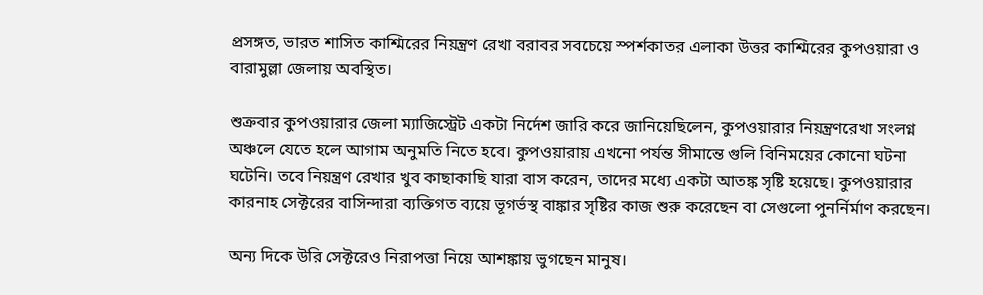প্রসঙ্গত, ভারত শাসিত কাশ্মিরের নিয়ন্ত্রণ রেখা বরাবর সবচেয়ে স্পর্শকাতর এলাকা উত্তর কাশ্মিরের কুপওয়ারা ও বারামুল্লা জেলায় অবস্থিত।

শুক্রবার কুপওয়ারার জেলা ম্যাজিস্ট্রেট একটা নির্দেশ জারি করে জানিয়েছিলেন, কুপওয়ারার নিয়ন্ত্রণরেখা সংলগ্ন অঞ্চলে যেতে হলে আগাম অনুমতি নিতে হবে। কুপওয়ারায় এখনো পর্যন্ত সীমান্তে গুলি বিনিময়ের কোনো ঘটনা ঘটেনি। তবে নিয়ন্ত্রণ রেখার খুব কাছাকাছি যারা বাস করেন, তাদের মধ্যে একটা আতঙ্ক সৃষ্টি হয়েছে। কুপওয়ারার কারনাহ সেক্টরের বাসিন্দারা ব্যক্তিগত ব্যয়ে ভূগর্ভস্থ বাঙ্কার সৃষ্টির কাজ শুরু করেছেন বা সেগুলো পুনর্নির্মাণ করছেন।

অন্য দিকে উরি সেক্টরেও নিরাপত্তা নিয়ে আশঙ্কায় ভুগছেন মানুষ।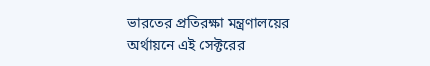ভারতের প্রতিরক্ষা মন্ত্রণালয়ের অর্থায়নে এই সেক্টরের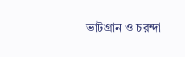ভাটগ্রান ও চরন্দা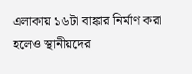এলাকায় ১৬টা বাঙ্কার নির্মাণ করা হলেও স্থানীয়দের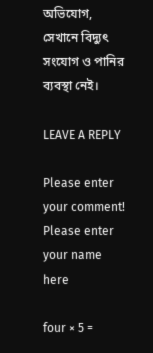অভিযোগ, সেখানে বিদ্যুৎ সংযোগ ও পানির ব্যবস্থা নেই।

LEAVE A REPLY

Please enter your comment!
Please enter your name here

four × 5 =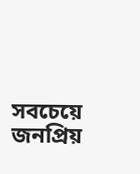সবচেয়ে জনপ্রিয়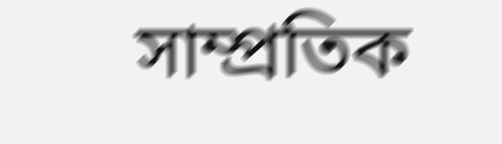সাম্প্রতিক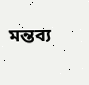মন্তব্য